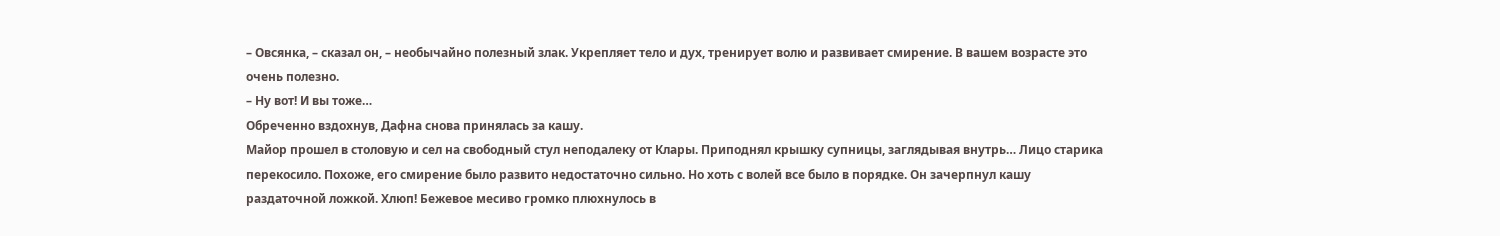– Овсянка, – сказал он, – необычайно полезный злак. Укрепляет тело и дух, тренирует волю и развивает смирение. В вашем возрасте это очень полезно.
– Ну вот! И вы тоже…
Обреченно вздохнув, Дафна снова принялась за кашу.
Майор прошел в столовую и сел на свободный стул неподалеку от Клары. Приподнял крышку супницы, заглядывая внутрь… Лицо старика перекосило. Похоже, его смирение было развито недостаточно сильно. Но хоть с волей все было в порядке. Он зачерпнул кашу раздаточной ложкой. Хлюп! Бежевое месиво громко плюхнулось в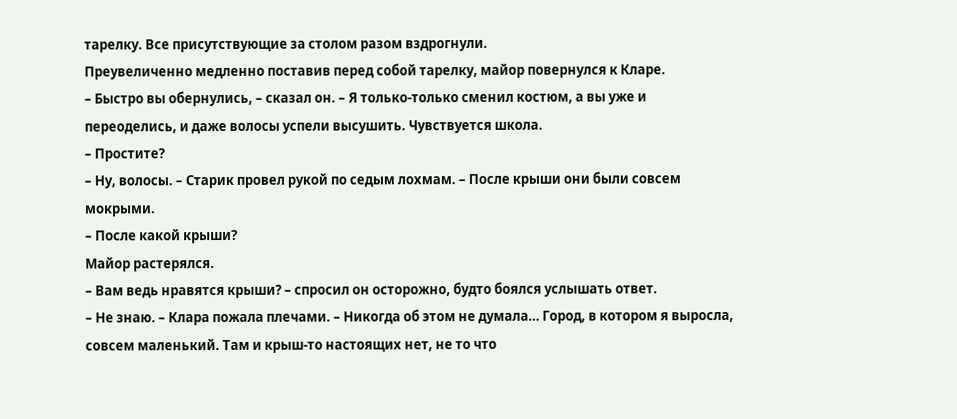тарелку. Все присутствующие за столом разом вздрогнули.
Преувеличенно медленно поставив перед собой тарелку, майор повернулся к Кларе.
– Быстро вы обернулись, – сказал он. – Я только-только сменил костюм, а вы уже и переоделись, и даже волосы успели высушить. Чувствуется школа.
– Простите?
– Ну, волосы. – Старик провел рукой по седым лохмам. – После крыши они были совсем мокрыми.
– После какой крыши?
Майор растерялся.
– Вам ведь нравятся крыши? – спросил он осторожно, будто боялся услышать ответ.
– Не знаю. – Клара пожала плечами. – Никогда об этом не думала… Город, в котором я выросла, совсем маленький. Там и крыш-то настоящих нет, не то что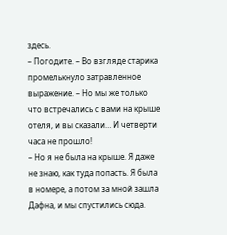здесь.
– Погодите. – Во взгляде старика промелькнуло затравленное выражение. – Но мы же только что встречались с вами на крыше отеля, и вы сказали… И четверти часа не прошло!
– Но я не была на крыше. Я даже не знаю, как туда попасть. Я была в номере, а потом за мной зашла Дафна, и мы спустились сюда.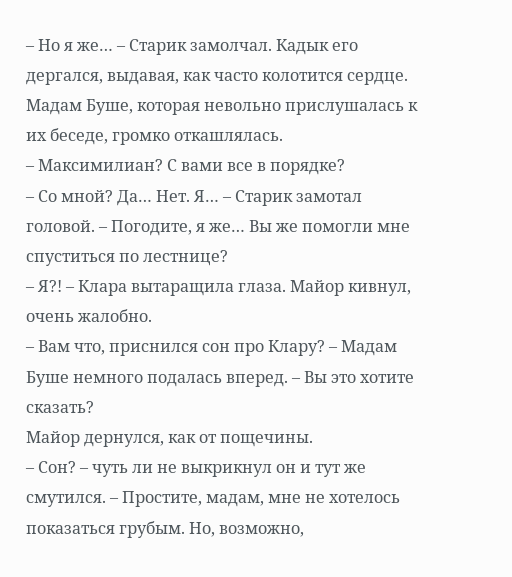– Но я же… – Старик замолчал. Кадык его дергался, выдавая, как часто колотится сердце.
Мадам Буше, которая невольно прислушалась к их беседе, громко откашлялась.
– Максимилиан? С вами все в порядке?
– Со мной? Да… Нет. Я… – Старик замотал головой. – Погодите, я же… Вы же помогли мне спуститься по лестнице?
– Я?! – Клара вытаращила глаза. Майор кивнул, очень жалобно.
– Вам что, приснился сон про Клару? – Мадам Буше немного подалась вперед. – Вы это хотите сказать?
Майор дернулся, как от пощечины.
– Сон? – чуть ли не выкрикнул он и тут же смутился. – Простите, мадам, мне не хотелось показаться грубым. Но, возможно,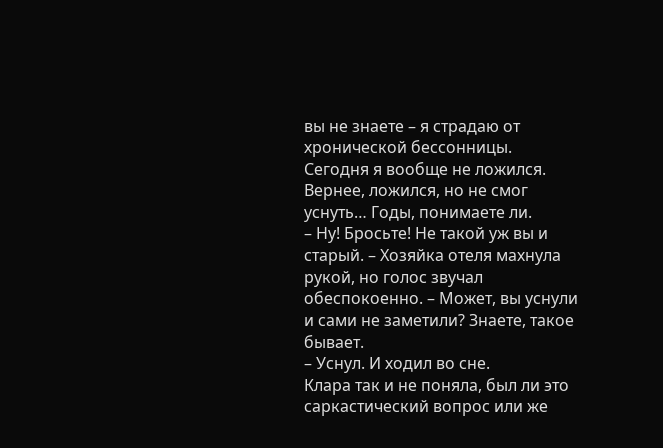вы не знаете – я страдаю от хронической бессонницы. Сегодня я вообще не ложился. Вернее, ложился, но не смог уснуть… Годы, понимаете ли.
– Ну! Бросьте! Не такой уж вы и старый. – Хозяйка отеля махнула рукой, но голос звучал обеспокоенно. – Может, вы уснули и сами не заметили? Знаете, такое бывает.
– Уснул. И ходил во сне.
Клара так и не поняла, был ли это саркастический вопрос или же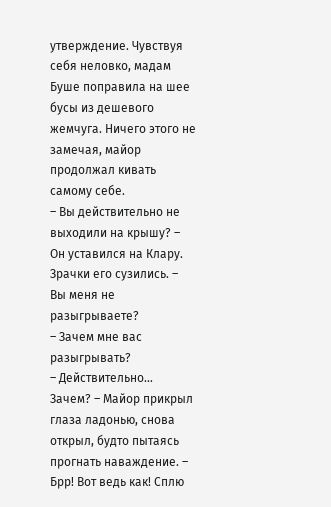утверждение. Чувствуя себя неловко, мадам Буше поправила на шее бусы из дешевого жемчуга. Ничего этого не замечая, майор продолжал кивать самому себе.
– Вы действительно не выходили на крышу? – Он уставился на Клару. Зрачки его сузились. – Вы меня не разыгрываете?
– Зачем мне вас разыгрывать?
– Действительно… Зачем? – Майор прикрыл глаза ладонью, снова открыл, будто пытаясь прогнать наваждение. – Брр! Вот ведь как! Сплю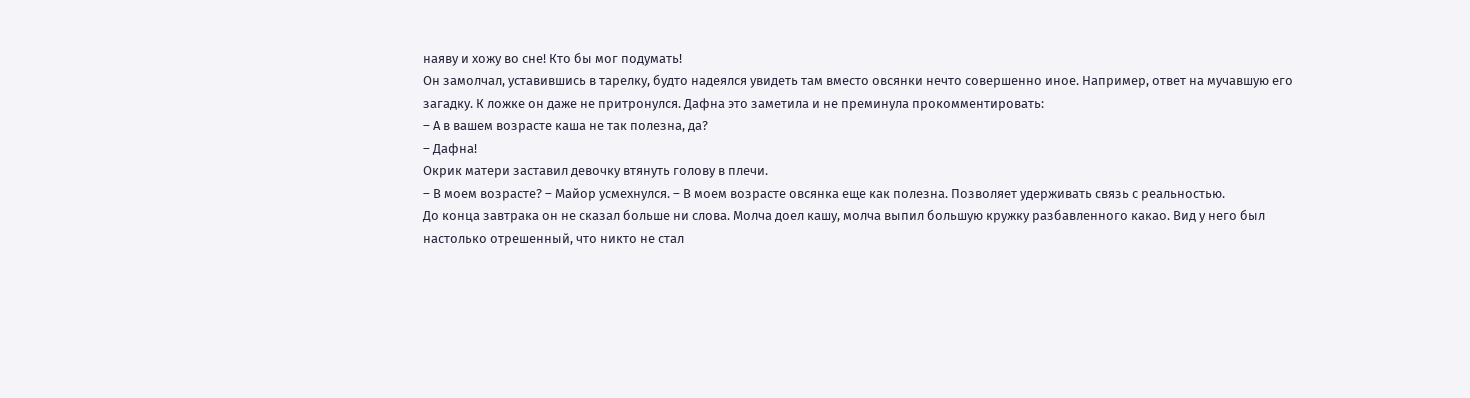наяву и хожу во сне! Кто бы мог подумать!
Он замолчал, уставившись в тарелку, будто надеялся увидеть там вместо овсянки нечто совершенно иное. Например, ответ на мучавшую его загадку. К ложке он даже не притронулся. Дафна это заметила и не преминула прокомментировать:
– А в вашем возрасте каша не так полезна, да?
– Дафна!
Окрик матери заставил девочку втянуть голову в плечи.
– В моем возрасте? – Майор усмехнулся. – В моем возрасте овсянка еще как полезна. Позволяет удерживать связь с реальностью.
До конца завтрака он не сказал больше ни слова. Молча доел кашу, молча выпил большую кружку разбавленного какао. Вид у него был настолько отрешенный, что никто не стал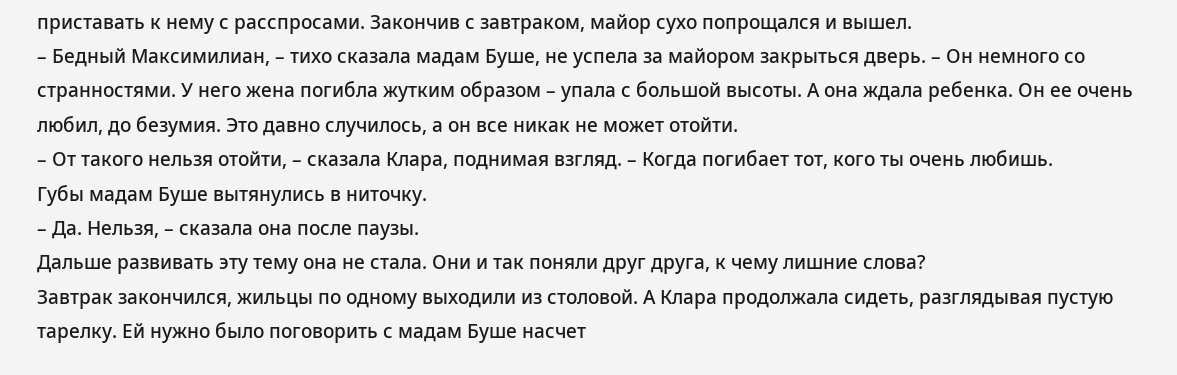приставать к нему с расспросами. Закончив с завтраком, майор сухо попрощался и вышел.
– Бедный Максимилиан, – тихо сказала мадам Буше, не успела за майором закрыться дверь. – Он немного со странностями. У него жена погибла жутким образом – упала с большой высоты. А она ждала ребенка. Он ее очень любил, до безумия. Это давно случилось, а он все никак не может отойти.
– От такого нельзя отойти, – сказала Клара, поднимая взгляд. – Когда погибает тот, кого ты очень любишь.
Губы мадам Буше вытянулись в ниточку.
– Да. Нельзя, – сказала она после паузы.
Дальше развивать эту тему она не стала. Они и так поняли друг друга, к чему лишние слова?
Завтрак закончился, жильцы по одному выходили из столовой. А Клара продолжала сидеть, разглядывая пустую тарелку. Ей нужно было поговорить с мадам Буше насчет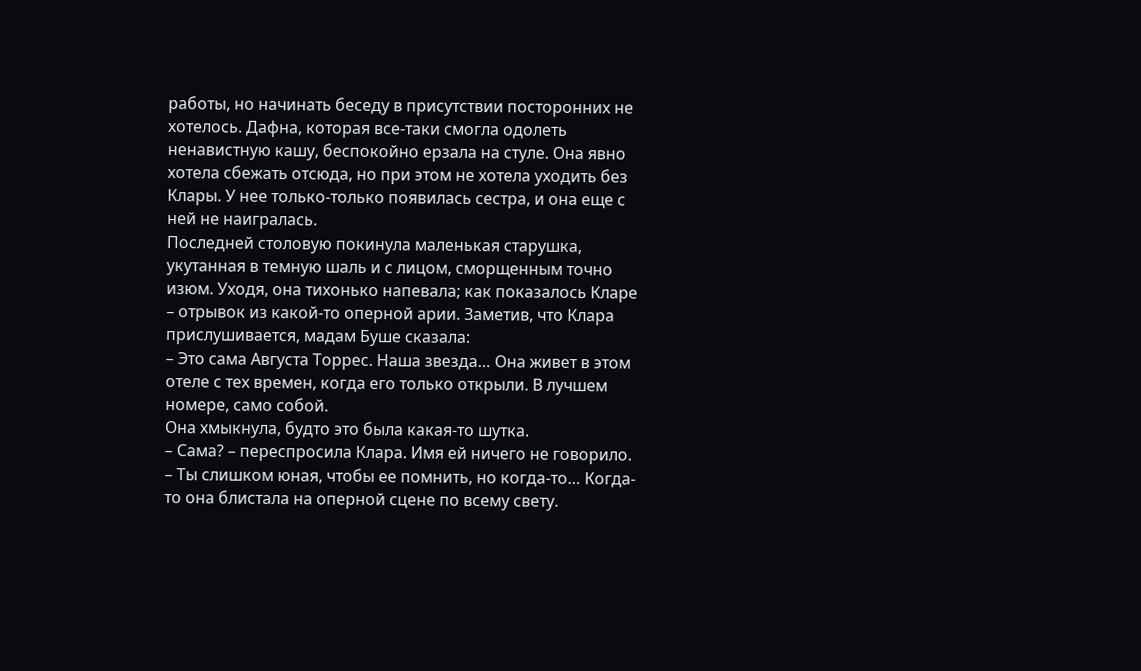работы, но начинать беседу в присутствии посторонних не хотелось. Дафна, которая все-таки смогла одолеть ненавистную кашу, беспокойно ерзала на стуле. Она явно хотела сбежать отсюда, но при этом не хотела уходить без Клары. У нее только-только появилась сестра, и она еще с ней не наигралась.
Последней столовую покинула маленькая старушка, укутанная в темную шаль и с лицом, сморщенным точно изюм. Уходя, она тихонько напевала; как показалось Кларе – отрывок из какой-то оперной арии. Заметив, что Клара прислушивается, мадам Буше сказала:
– Это сама Августа Торрес. Наша звезда… Она живет в этом отеле с тех времен, когда его только открыли. В лучшем номере, само собой.
Она хмыкнула, будто это была какая-то шутка.
– Сама? – переспросила Клара. Имя ей ничего не говорило.
– Ты слишком юная, чтобы ее помнить, но когда-то… Когда-то она блистала на оперной сцене по всему свету.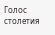Голос столетия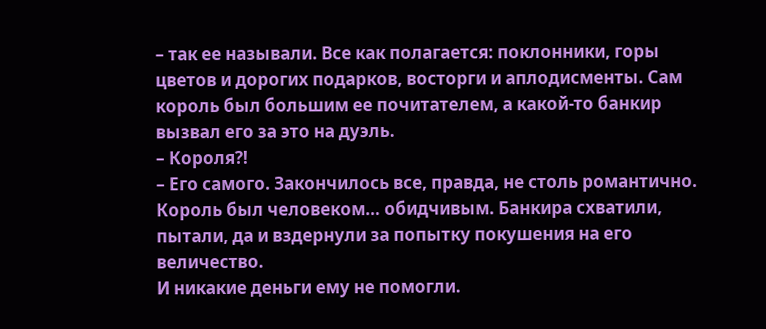– так ее называли. Все как полагается: поклонники, горы цветов и дорогих подарков, восторги и аплодисменты. Сам король был большим ее почитателем, а какой-то банкир вызвал его за это на дуэль.
– Короля?!
– Его самого. Закончилось все, правда, не столь романтично. Король был человеком… обидчивым. Банкира схватили, пытали, да и вздернули за попытку покушения на его величество.
И никакие деньги ему не помогли.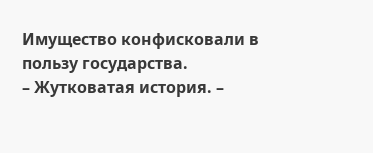Имущество конфисковали в пользу государства.
– Жутковатая история. –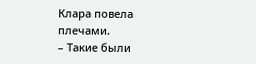Клара повела плечами.
– Такие были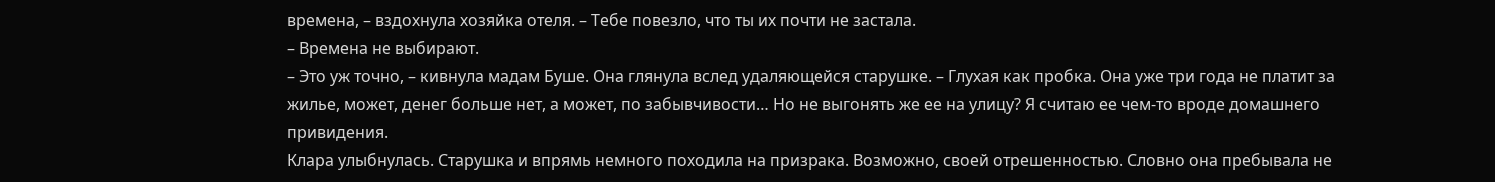времена, – вздохнула хозяйка отеля. – Тебе повезло, что ты их почти не застала.
– Времена не выбирают.
– Это уж точно, – кивнула мадам Буше. Она глянула вслед удаляющейся старушке. – Глухая как пробка. Она уже три года не платит за жилье, может, денег больше нет, а может, по забывчивости… Но не выгонять же ее на улицу? Я считаю ее чем-то вроде домашнего привидения.
Клара улыбнулась. Старушка и впрямь немного походила на призрака. Возможно, своей отрешенностью. Словно она пребывала не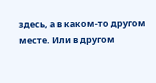здесь, а в каком-то другом месте. Или в другом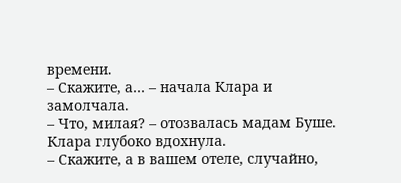времени.
– Скажите, а… – начала Клара и замолчала.
– Что, милая? – отозвалась мадам Буше.
Клара глубоко вдохнула.
– Скажите, а в вашем отеле, случайно,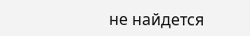не найдется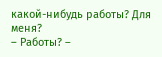какой-нибудь работы? Для меня?
– Работы? –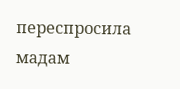переспросила мадам